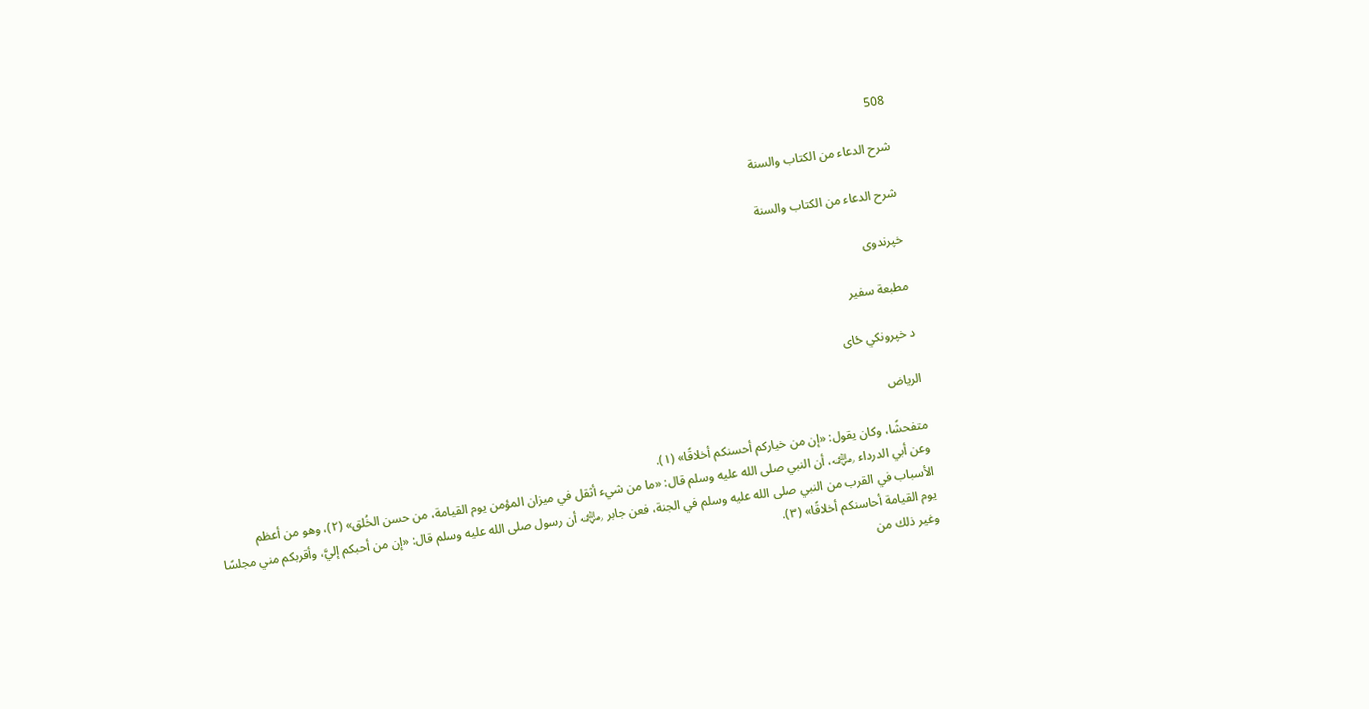508

شرح الدعاء من الكتاب والسنة

شرح الدعاء من الكتاب والسنة

خپرندوی

مطبعة سفير

د خپرونکي ځای

الرياض

متفحشًا، وكان يقول: «إن من خياركم أحسنكم أخلاقًا» (١).
وعن أبي الدرداء ﵁، أن النبي صلى الله عليه وسلم قال: «ما من شيء أثقل في ميزان المؤمن يوم القيامة، من حسن الخُلق» (٢)، وهو من أعظم
الأسباب في القرب من النبي صلى الله عليه وسلم في الجنة، فعن جابر ﵁ أن رسول صلى الله عليه وسلم قال: «إن من أحبكم إليَّ، وأقربكم مني مجلسًا يوم القيامة أحاسنكم أخلاقًا» (٣).
وغير ذلك من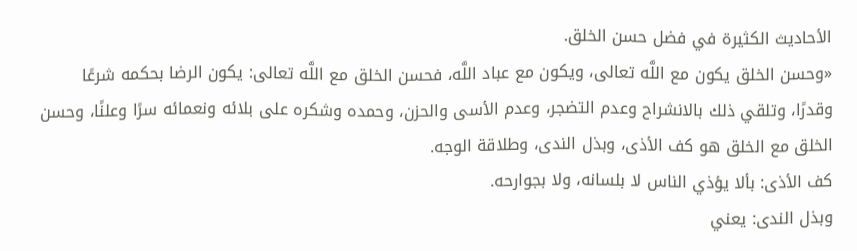الأحاديث الكثيرة في فضل حسن الخلق.
«وحسن الخلق يكون مع اللَّه تعالى، ويكون مع عباد اللَّه، فحسن الخلق مع اللَّه تعالى: يكون الرضا بحكمه شرعًا وقدرًا، وتلقي ذلك بالانشراح وعدم التضجر، وعدم الأسى والحزن، وحمده وشكره على بلائه ونعمائه سرًا وعلنًا، وحسن الخلق مع الخلق هو كف الأذى، وبذل الندى، وطلاقة الوجه.
كف الأذى: بألا يؤذي الناس لا بلسانه، ولا بجوارحه.
وبذل الندى: يعني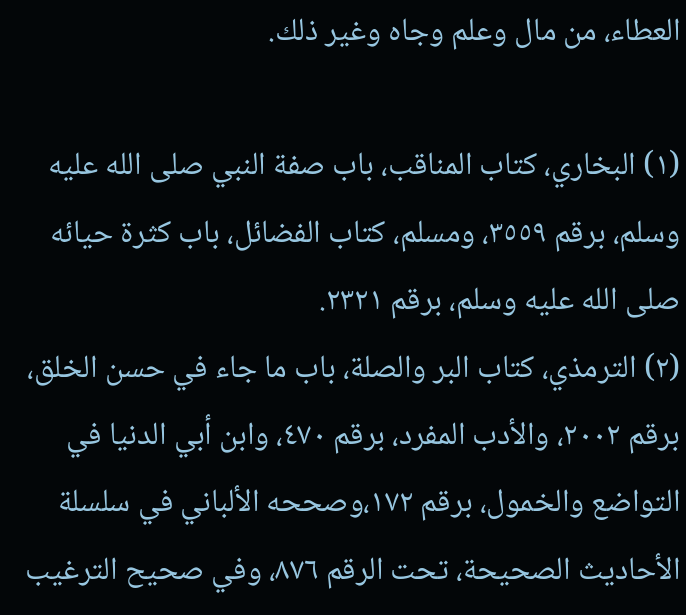العطاء، من مال وعلم وجاه وغير ذلك.

(١) البخاري، كتاب المناقب، باب صفة النبي صلى الله عليه وسلم، برقم ٣٥٥٩، ومسلم، كتاب الفضائل، باب كثرة حيائه صلى الله عليه وسلم، برقم ٢٣٢١.
(٢) الترمذي، كتاب البر والصلة، باب ما جاء في حسن الخلق، برقم ٢٠٠٢، والأدب المفرد، برقم ٤٧٠، وابن أبي الدنيا في التواضع والخمول، برقم ١٧٢،وصححه الألباني في سلسلة الأحاديث الصحيحة، تحت الرقم ٨٧٦، وفي صحيح الترغيب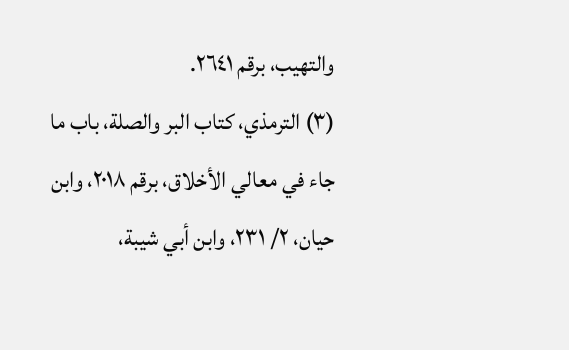والتهيب، برقم ٢٦٤١.
(٣) الترمذي، كتاب البر والصلة، باب ما جاء في معالي الأخلاق، برقم ٢٠١٨، وابن حيان، ٢/ ٢٣١، وابن أبي شيبة،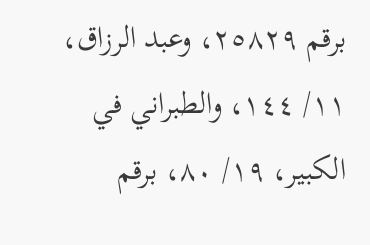برقم ٢٥٨٢٩، وعبد الرزاق، ١١/ ١٤٤، والطبراني في الكبير، ١٩/ ٨٠، برقم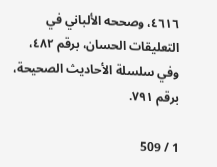٤٦١٦، وصححه الألباني في التعليقات الحسان، برقم ٤٨٢، وفي سلسلة الأحاديث الصحيحة، برقم ٧٩١.

1 / 509